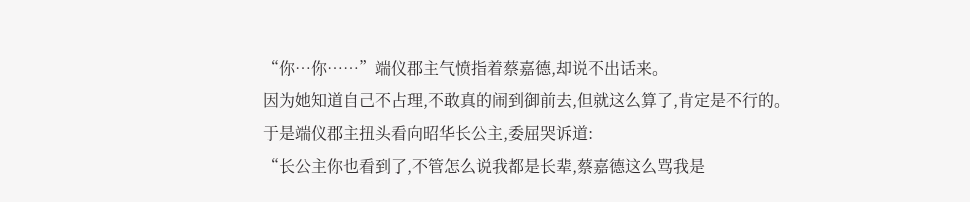“你…你……”端仪郡主气愤指着蔡嘉德,却说不出话来。
因为她知道自己不占理,不敢真的闹到御前去,但就这么算了,肯定是不行的。
于是端仪郡主扭头看向昭华长公主,委屈哭诉道:
“长公主你也看到了,不管怎么说我都是长辈,蔡嘉德这么骂我是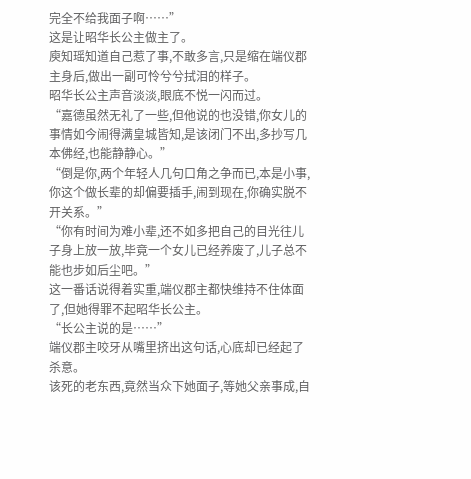完全不给我面子啊……”
这是让昭华长公主做主了。
庾知瑶知道自己惹了事,不敢多言,只是缩在端仪郡主身后,做出一副可怜兮兮拭泪的样子。
昭华长公主声音淡淡,眼底不悦一闪而过。
“嘉德虽然无礼了一些,但他说的也没错,你女儿的事情如今闹得满皇城皆知,是该闭门不出,多抄写几本佛经,也能静静心。”
“倒是你,两个年轻人几句口角之争而已,本是小事,你这个做长辈的却偏要插手,闹到现在,你确实脱不开关系。”
“你有时间为难小辈,还不如多把自己的目光往儿子身上放一放,毕竟一个女儿已经养废了,儿子总不能也步如后尘吧。”
这一番话说得着实重,端仪郡主都快维持不住体面了,但她得罪不起昭华长公主。
“长公主说的是……”
端仪郡主咬牙从嘴里挤出这句话,心底却已经起了杀意。
该死的老东西,竟然当众下她面子,等她父亲事成,自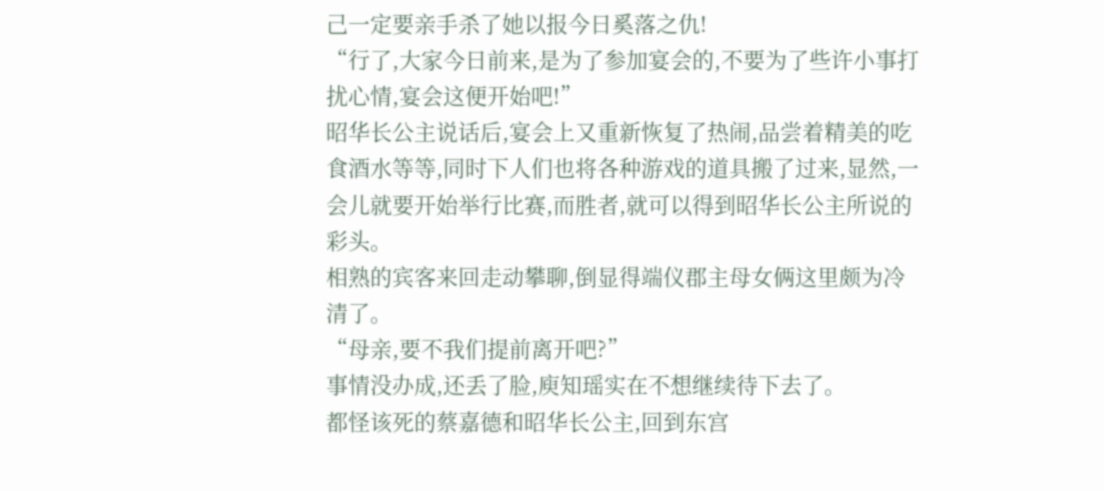己一定要亲手杀了她以报今日奚落之仇!
“行了,大家今日前来,是为了参加宴会的,不要为了些许小事打扰心情,宴会这便开始吧!”
昭华长公主说话后,宴会上又重新恢复了热闹,品尝着精美的吃食酒水等等,同时下人们也将各种游戏的道具搬了过来,显然,一会儿就要开始举行比赛,而胜者,就可以得到昭华长公主所说的彩头。
相熟的宾客来回走动攀聊,倒显得端仪郡主母女俩这里颇为冷清了。
“母亲,要不我们提前离开吧?”
事情没办成,还丢了脸,庾知瑶实在不想继续待下去了。
都怪该死的蔡嘉德和昭华长公主,回到东宫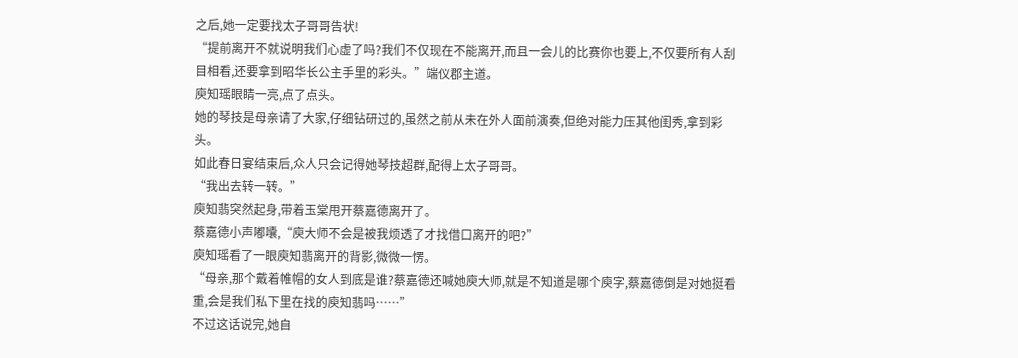之后,她一定要找太子哥哥告状!
“提前离开不就说明我们心虚了吗?我们不仅现在不能离开,而且一会儿的比赛你也要上,不仅要所有人刮目相看,还要拿到昭华长公主手里的彩头。”端仪郡主道。
庾知瑶眼睛一亮,点了点头。
她的琴技是母亲请了大家,仔细钻研过的,虽然之前从未在外人面前演奏,但绝对能力压其他闺秀,拿到彩头。
如此春日宴结束后,众人只会记得她琴技超群,配得上太子哥哥。
“我出去转一转。”
庾知翡突然起身,带着玉棠甩开蔡嘉德离开了。
蔡嘉德小声嘟囔,“庾大师不会是被我烦透了才找借口离开的吧?”
庾知瑶看了一眼庾知翡离开的背影,微微一愣。
“母亲,那个戴着帷帽的女人到底是谁?蔡嘉德还喊她庾大师,就是不知道是哪个庾字,蔡嘉德倒是对她挺看重,会是我们私下里在找的庾知翡吗……”
不过这话说完,她自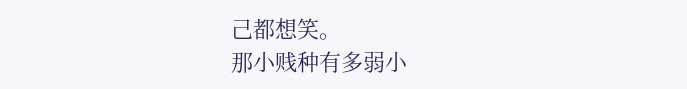己都想笑。
那小贱种有多弱小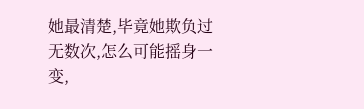她最清楚,毕竟她欺负过无数次,怎么可能摇身一变,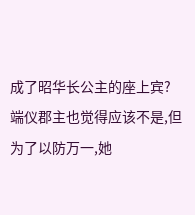成了昭华长公主的座上宾?
端仪郡主也觉得应该不是,但为了以防万一,她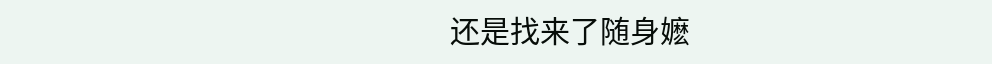还是找来了随身嬷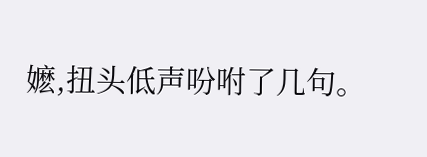嬷,扭头低声吩咐了几句。